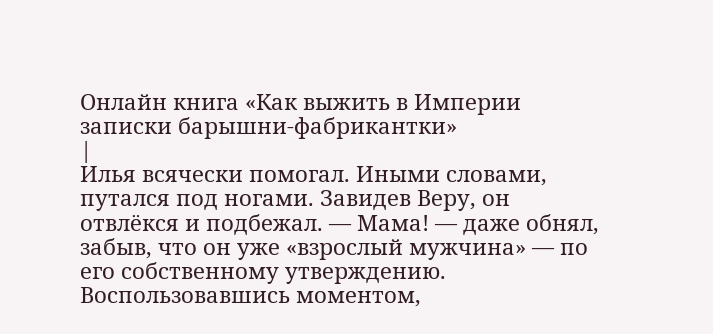Онлайн книга «Как выжить в Империи записки барышни-фабрикантки»
|
Илья всячески помогал. Иными словами, путался под ногами. Завидев Веру, он отвлёкся и подбежал. — Мама! — даже обнял, забыв, что он уже «взрослый мужчина» — по его собственному утверждению. Воспользовавшись моментом,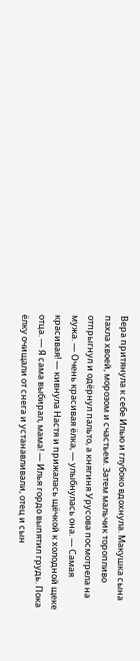Вера притянула к себе Илью и глубоко вдохнула. Макушка сына пахла хвоей, морозом и счастьем. Затем мальчик торопливо отпрыгнул и одёрнул пальто, а княгиня Урусова посмотрела на мужа. — Очень красивая ёлка, — улыбнулась она. — Самая красивая! — кивнула Настя и прижалась щёчкой к холодной щеке отца. — Я сама выбирал, мама! — Илья гордо выпятил грудь. Пока ёлку очищали от снега и устанавливали, отец и сын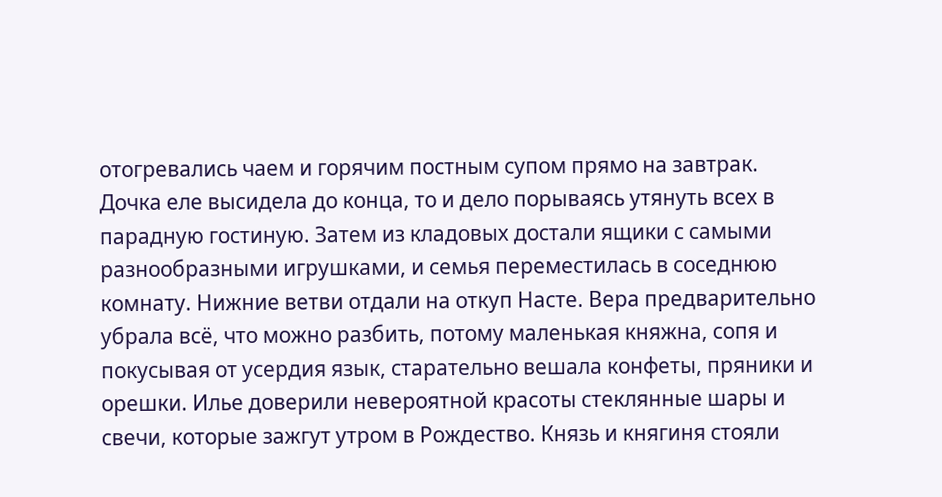отогревались чаем и горячим постным супом прямо на завтрак. Дочка еле высидела до конца, то и дело порываясь утянуть всех в парадную гостиную. Затем из кладовых достали ящики с самыми разнообразными игрушками, и семья переместилась в соседнюю комнату. Нижние ветви отдали на откуп Насте. Вера предварительно убрала всё, что можно разбить, потому маленькая княжна, сопя и покусывая от усердия язык, старательно вешала конфеты, пряники и орешки. Илье доверили невероятной красоты стеклянные шары и свечи, которые зажгут утром в Рождество. Князь и княгиня стояли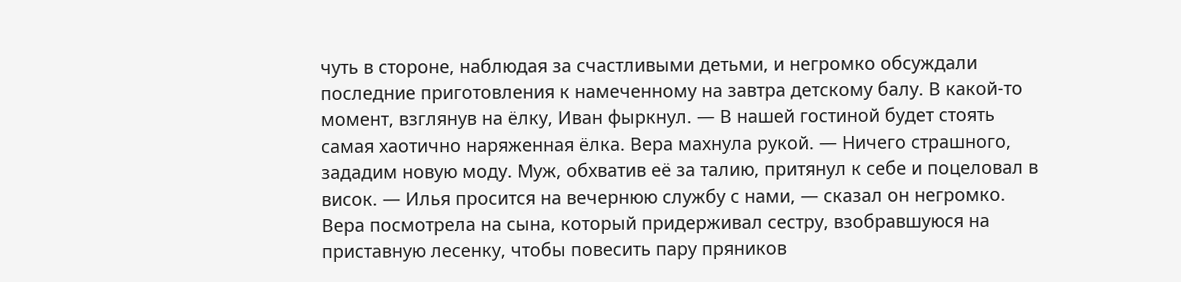чуть в стороне, наблюдая за счастливыми детьми, и негромко обсуждали последние приготовления к намеченному на завтра детскому балу. В какой-то момент, взглянув на ёлку, Иван фыркнул. — В нашей гостиной будет стоять самая хаотично наряженная ёлка. Вера махнула рукой. — Ничего страшного, зададим новую моду. Муж, обхватив её за талию, притянул к себе и поцеловал в висок. — Илья просится на вечернюю службу с нами, — сказал он негромко. Вера посмотрела на сына, который придерживал сестру, взобравшуюся на приставную лесенку, чтобы повесить пару пряников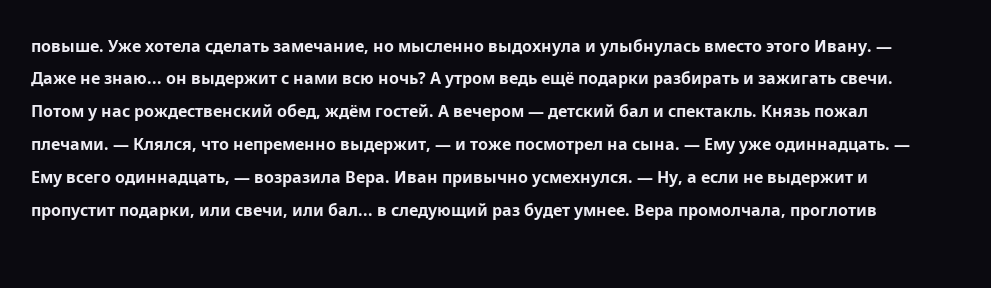повыше. Уже хотела сделать замечание, но мысленно выдохнула и улыбнулась вместо этого Ивану. — Даже не знаю... он выдержит с нами всю ночь? А утром ведь ещё подарки разбирать и зажигать свечи. Потом у нас рождественский обед, ждём гостей. А вечером — детский бал и спектакль. Князь пожал плечами. — Клялся, что непременно выдержит, — и тоже посмотрел на сына. — Ему уже одиннадцать. — Ему всего одиннадцать, — возразила Вера. Иван привычно усмехнулся. — Ну, а если не выдержит и пропустит подарки, или свечи, или бал... в следующий раз будет умнее. Вера промолчала, проглотив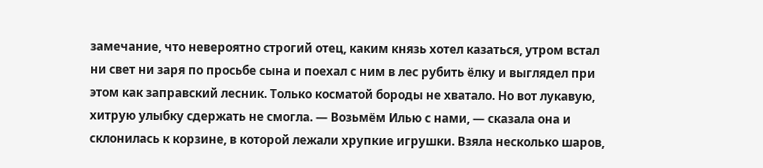замечание, что невероятно строгий отец, каким князь хотел казаться, утром встал ни свет ни заря по просьбе сына и поехал с ним в лес рубить ёлку и выглядел при этом как заправский лесник. Только косматой бороды не хватало. Но вот лукавую, хитрую улыбку сдержать не смогла. — Возьмём Илью с нами, — сказала она и склонилась к корзине, в которой лежали хрупкие игрушки. Взяла несколько шаров,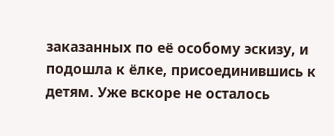заказанных по её особому эскизу, и подошла к ёлке, присоединившись к детям. Уже вскоре не осталось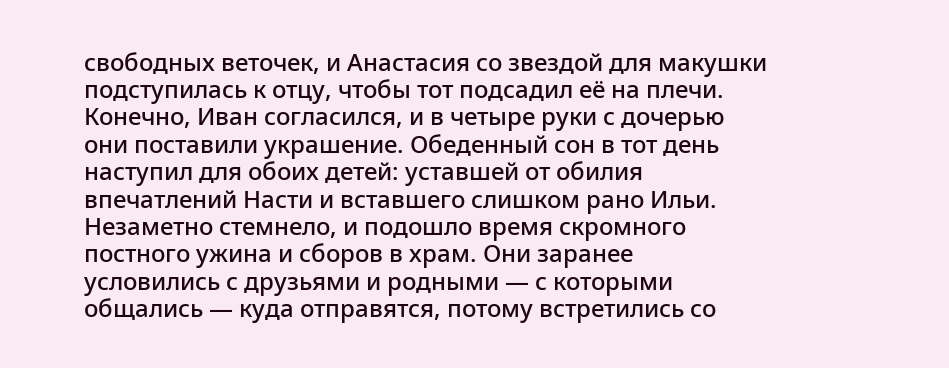свободных веточек, и Анастасия со звездой для макушки подступилась к отцу, чтобы тот подсадил её на плечи. Конечно, Иван согласился, и в четыре руки с дочерью они поставили украшение. Обеденный сон в тот день наступил для обоих детей: уставшей от обилия впечатлений Насти и вставшего слишком рано Ильи. Незаметно стемнело, и подошло время скромного постного ужина и сборов в храм. Они заранее условились с друзьями и родными — с которыми общались — куда отправятся, потому встретились со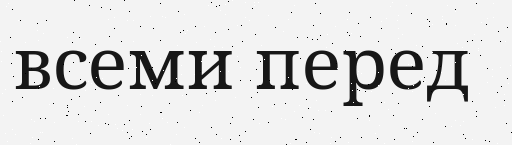всеми перед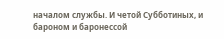началом службы. И четой Субботиных, и бароном и баронессой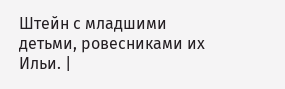Штейн с младшими детьми, ровесниками их Ильи. |